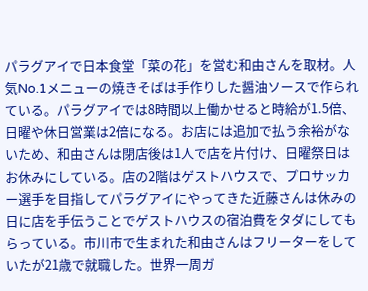パラグアイで日本食堂「菜の花」を営む和由さんを取材。人気No.1メニューの焼きそばは手作りした醤油ソースで作られている。パラグアイでは8時間以上働かせると時給が1.5倍、日曜や休日営業は2倍になる。お店には追加で払う余裕がないため、和由さんは閉店後は1人で店を片付け、日曜祭日はお休みにしている。店の2階はゲストハウスで、プロサッカー選手を目指してパラグアイにやってきた近藤さんは休みの日に店を手伝うことでゲストハウスの宿泊費をタダにしてもらっている。市川市で生まれた和由さんはフリーターをしていたが21歳で就職した。世界一周ガ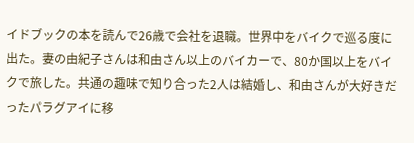イドブックの本を読んで26歳で会社を退職。世界中をバイクで巡る度に出た。妻の由紀子さんは和由さん以上のバイカーで、80か国以上をバイクで旅した。共通の趣味で知り合った2人は結婚し、和由さんが大好きだったパラグアイに移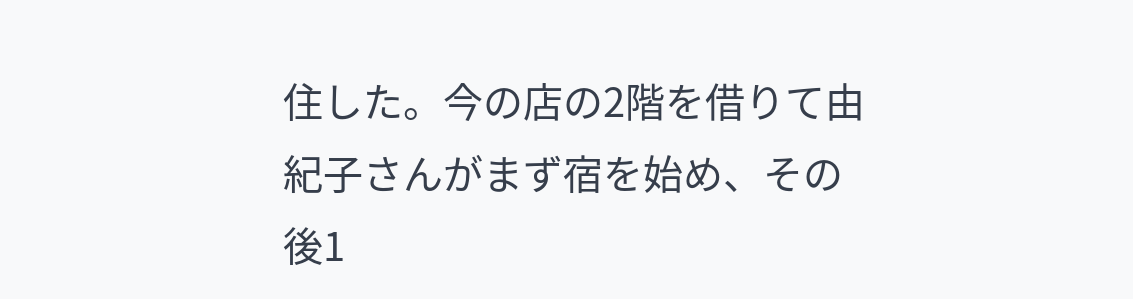住した。今の店の2階を借りて由紀子さんがまず宿を始め、その後1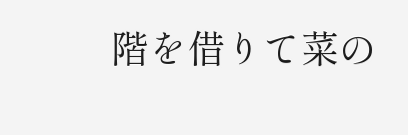階を借りて菜の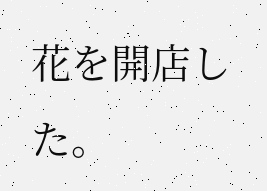花を開店した。